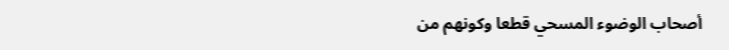أصحاب الوضوء المسحي قطعا وكونهم من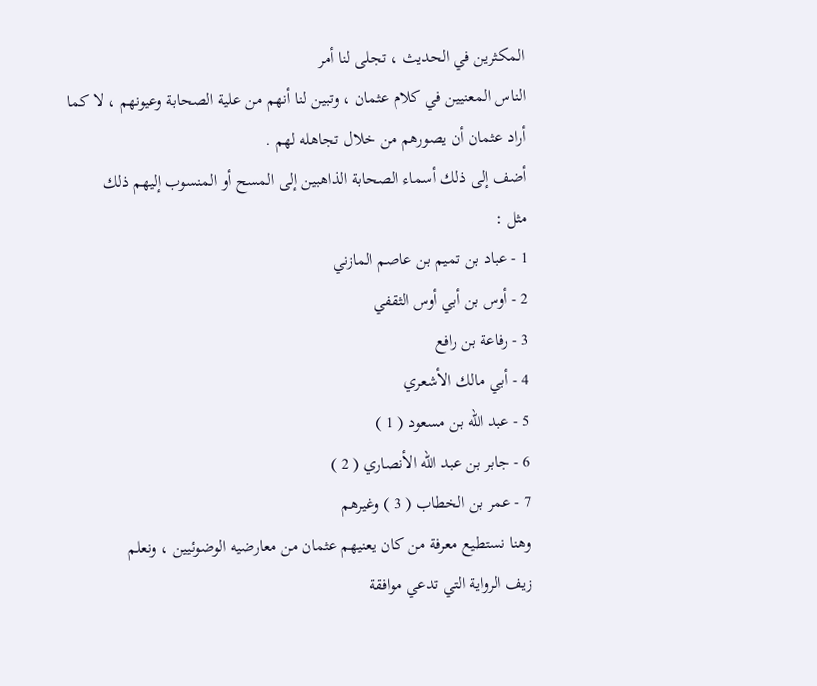المكثرين في الحديث ، تجلى لنا أمر
الناس المعنيين في كلام عثمان ، وتبين لنا أنهم من علية الصحابة وعيونهم ، لا كما
أراد عثمان أن يصورهم من خلال تجاهله لهم .
أضف إلى ذلك أسماء الصحابة الذاهبين إلى المسح أو المنسوب إليهم ذلك
مثل :
1 - عباد بن تميم بن عاصم المازني
2 - أوس بن أبي أوس الثقفي
3 - رفاعة بن رافع
4 - أبي مالك الأشعري
5 - عبد الله بن مسعود ( 1 )
6 - جابر بن عبد الله الأنصاري ( 2 )
7 - عمر بن الخطاب ( 3 ) وغيرهم
وهنا نستطيع معرفة من كان يعنيهم عثمان من معارضيه الوضوئيين ، ونعلم
زيف الرواية التي تدعي موافقة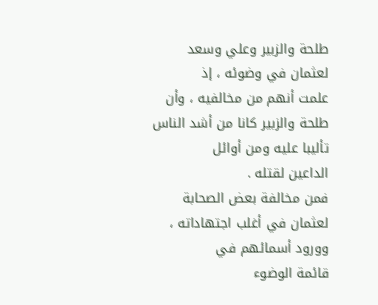طلحة والزبير وعلي وسعد لعثمان في وضوئه ، إذ
علمت أنهم من مخالفيه ، وأن طلحة والزبير كانا من أشد الناس تأليبا عليه ومن أوائل
الداعين لقتله .
فمن مخالفة بعض الصحابة لعثمان في أغلب اجتهاداته ، وورود أسمائهم في
قائمة الوضوء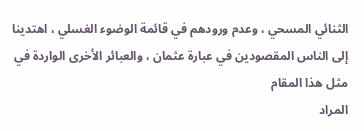الثنائي المسحي ، وعدم ورودهم في قائمة الوضوء الغسلي ، اهتدينا
إلى الناس المقصودين في عبارة عثمان ، والعبائر الأخرى الواردة في مثل هذا المقام
المراد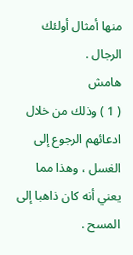منها أمثال أولئك الرجال .
هامش
( 1 ) وذلك من خلال ادعائهم الرجوع إلى الغسل ، وهذا مما يعني أنه كان ذاهبا إلى المسح .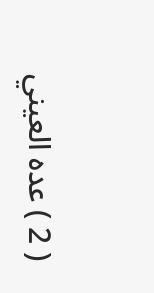( 2 ) عده العيني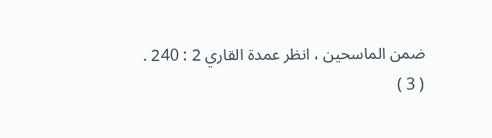ضمن الماسحين ، انظر عمدة القاري 2 : 240 .
( 3 )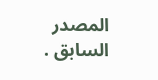المصدر السابق .